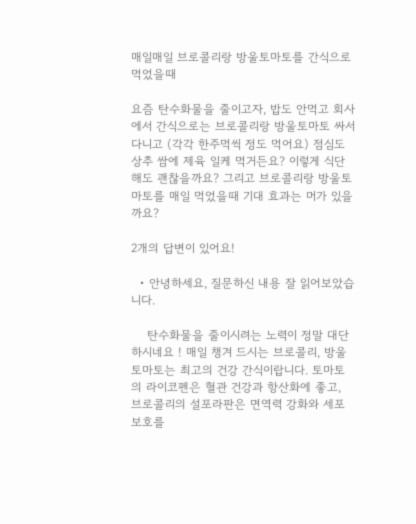매일매일 브로콜리랑 방울토마토를 간식으로 먹었을때

요즘 탄수화물을 줄이고자, 밥도 안먹고 회사에서 간식으로는 브로콜리랑 방울토마토 싸서 다니고 (각각 한주먹씩 정도 먹어요) 점심도 상추 쌈에 제육 일케 먹거든요? 이렇게 식단해도 괜찮을까요? 그리고 브로콜리랑 방울토마토를 매일 먹었을때 기대 효과는 머가 있을까요?

2개의 답변이 있어요!

  • 안녕하세요, 질문하신 내용 잘 읽어보았습니다.

    탄수화물을 줄이시려는 노력이 정말 대단하시네요 ! 매일 챙겨 드시는 브로콜리, 방울토마토는 최고의 건강 간식이랍니다. 토마토의 라이코펜은 혈관 건강과 항산화에 좋고, 브로콜리의 설포라판은 면역력 강화와 세포 보호를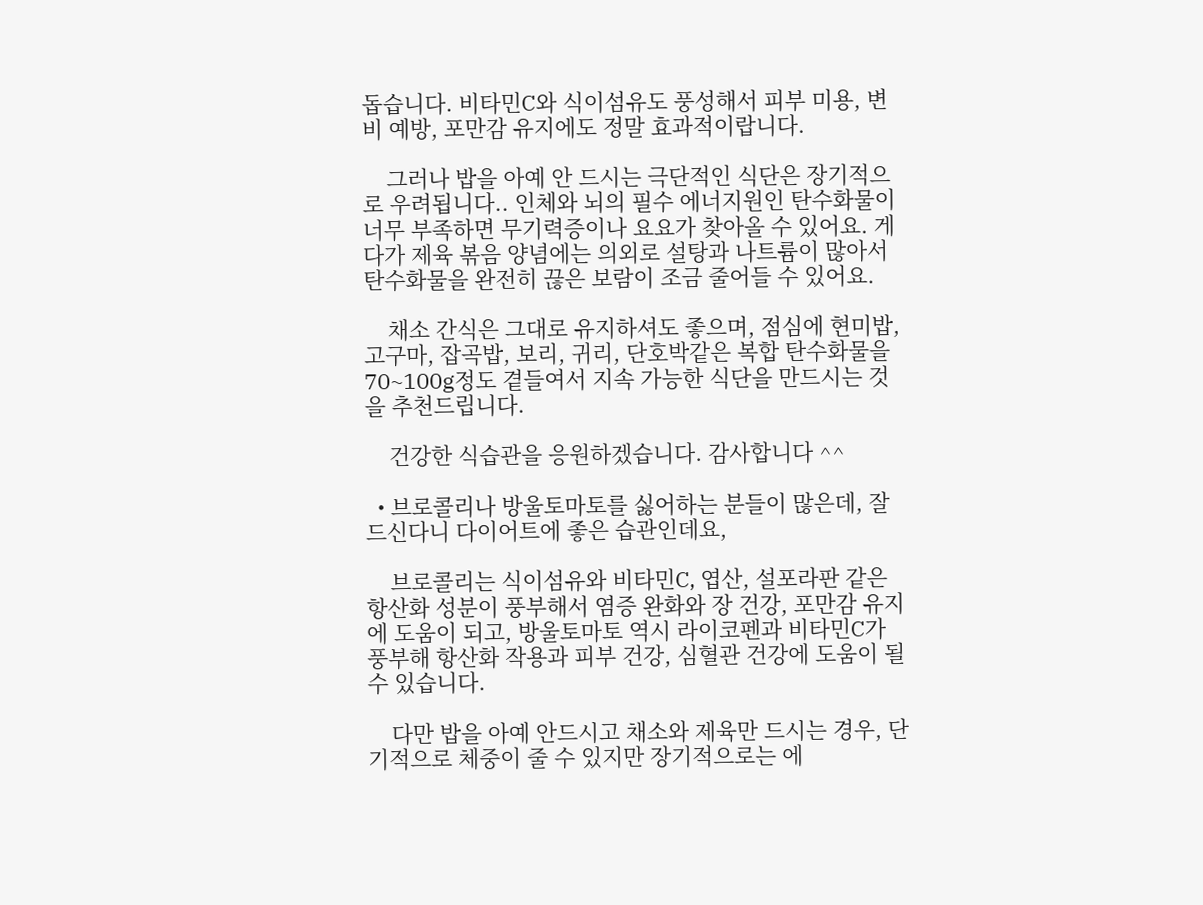돕습니다. 비타민C와 식이섬유도 풍성해서 피부 미용, 변비 예방, 포만감 유지에도 정말 효과적이랍니다.

    그러나 밥을 아예 안 드시는 극단적인 식단은 장기적으로 우려됩니다.. 인체와 뇌의 필수 에너지원인 탄수화물이 너무 부족하면 무기력증이나 요요가 찾아올 수 있어요. 게다가 제육 볶음 양념에는 의외로 설탕과 나트륨이 많아서 탄수화물을 완전히 끊은 보람이 조금 줄어들 수 있어요.

    채소 간식은 그대로 유지하셔도 좋으며, 점심에 현미밥, 고구마, 잡곡밥, 보리, 귀리, 단호박같은 복합 탄수화물을 70~100g정도 곁들여서 지속 가능한 식단을 만드시는 것을 추천드립니다.

    건강한 식습관을 응원하겠습니다. 감사합니다 ^^

  • 브로콜리나 방울토마토를 싫어하는 분들이 많은데, 잘 드신다니 다이어트에 좋은 습관인데요,

    브로콜리는 식이섬유와 비타민C, 엽산, 설포라판 같은 항산화 성분이 풍부해서 염증 완화와 장 건강, 포만감 유지에 도움이 되고, 방울토마토 역시 라이코펜과 비타민C가 풍부해 항산화 작용과 피부 건강, 심혈관 건강에 도움이 될 수 있습니다.

    다만 밥을 아예 안드시고 채소와 제육만 드시는 경우, 단기적으로 체중이 줄 수 있지만 장기적으로는 에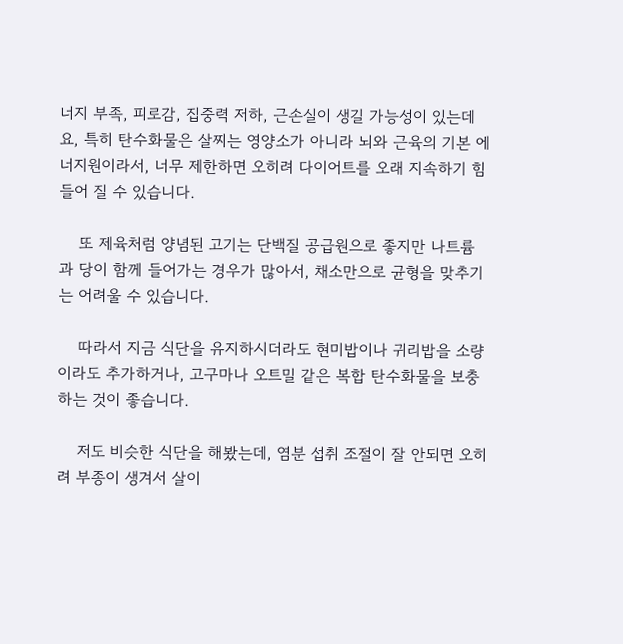너지 부족, 피로감, 집중력 저하, 근손실이 생길 가능성이 있는데요, 특히 탄수화물은 살찌는 영양소가 아니라 뇌와 근육의 기본 에너지원이라서, 너무 제한하면 오히려 다이어트를 오래 지속하기 힘들어 질 수 있습니다.

    또 제육처럼 양념된 고기는 단백질 공급원으로 좋지만 나트륨과 당이 함께 들어가는 경우가 많아서, 채소만으로 균형을 맞추기는 어려울 수 있습니다.

    따라서 지금 식단을 유지하시더라도 현미밥이나 귀리밥을 소량이라도 추가하거나, 고구마나 오트밀 같은 복합 탄수화물을 보충하는 것이 좋습니다.

    저도 비슷한 식단을 해봤는데, 염분 섭취 조절이 잘 안되면 오히려 부종이 생겨서 살이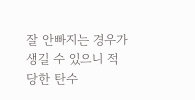잘 안빠지는 경우가 생길 수 있으니 적당한 탄수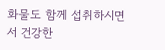화물도 함께 섭취하시면서 건강한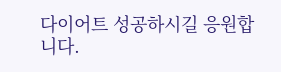다이어트 성공하시길 응원합니다.